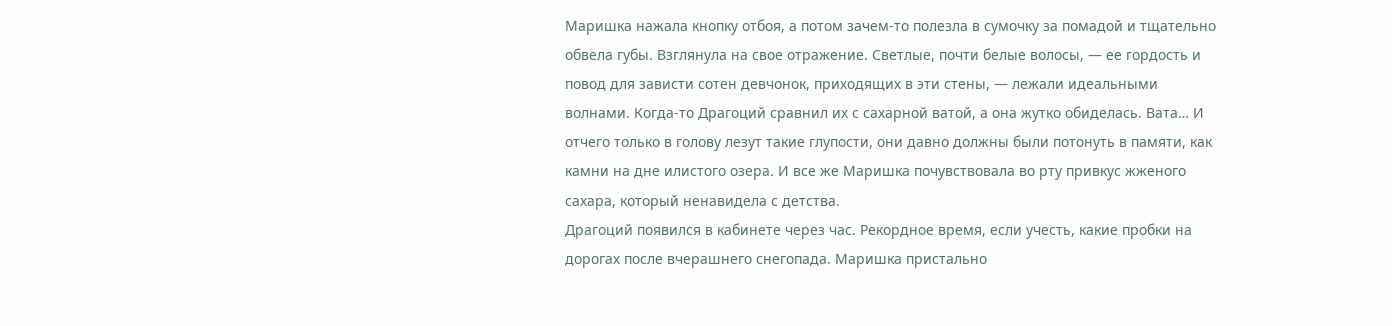Маришка нажала кнопку отбоя, а потом зачем-то полезла в сумочку за помадой и тщательно обвела губы. Взглянула на свое отражение. Светлые, почти белые волосы, — ее гордость и повод для зависти сотен девчонок, приходящих в эти стены, — лежали идеальными волнами. Когда-то Драгоций сравнил их с сахарной ватой, а она жутко обиделась. Вата… И отчего только в голову лезут такие глупости, они давно должны были потонуть в памяти, как камни на дне илистого озера. И все же Маришка почувствовала во рту привкус жженого сахара, который ненавидела с детства.
Драгоций появился в кабинете через час. Рекордное время, если учесть, какие пробки на дорогах после вчерашнего снегопада. Маришка пристально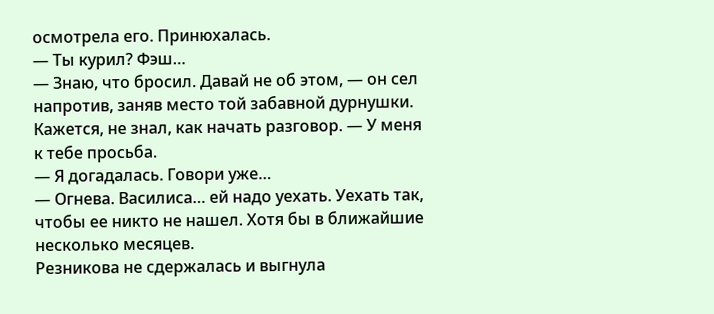осмотрела его. Принюхалась.
— Ты курил? Фэш…
— Знаю, что бросил. Давай не об этом, — он сел напротив, заняв место той забавной дурнушки. Кажется, не знал, как начать разговор. — У меня к тебе просьба.
— Я догадалась. Говори уже…
— Огнева. Василиса… ей надо уехать. Уехать так, чтобы ее никто не нашел. Хотя бы в ближайшие несколько месяцев.
Резникова не сдержалась и выгнула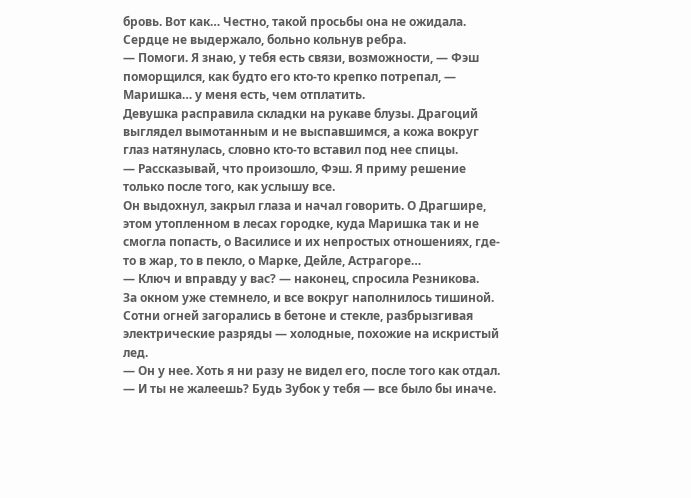бровь. Вот как… Честно, такой просьбы она не ожидала. Сердце не выдержало, больно кольнув ребра.
— Помоги. Я знаю, у тебя есть связи, возможности, — Фэш поморщился, как будто его кто-то крепко потрепал, — Маришка… у меня есть, чем отплатить.
Девушка расправила складки на рукаве блузы. Драгоций выглядел вымотанным и не выспавшимся, а кожа вокруг глаз натянулась, словно кто-то вставил под нее спицы.
— Рассказывай, что произошло, Фэш. Я приму решение только после того, как услышу все.
Он выдохнул, закрыл глаза и начал говорить. О Драгшире, этом утопленном в лесах городке, куда Маришка так и не смогла попасть, о Василисе и их непростых отношениях, где-то в жар, то в пекло, о Марке, Дейле, Астрагоре…
— Ключ и вправду у вас? — наконец, спросила Резникова.
За окном уже стемнело, и все вокруг наполнилось тишиной. Сотни огней загорались в бетоне и стекле, разбрызгивая электрические разряды — холодные, похожие на искристый лед.
— Он у нее. Хоть я ни разу не видел его, после того как отдал.
— И ты не жалеешь? Будь Зубок у тебя — все было бы иначе.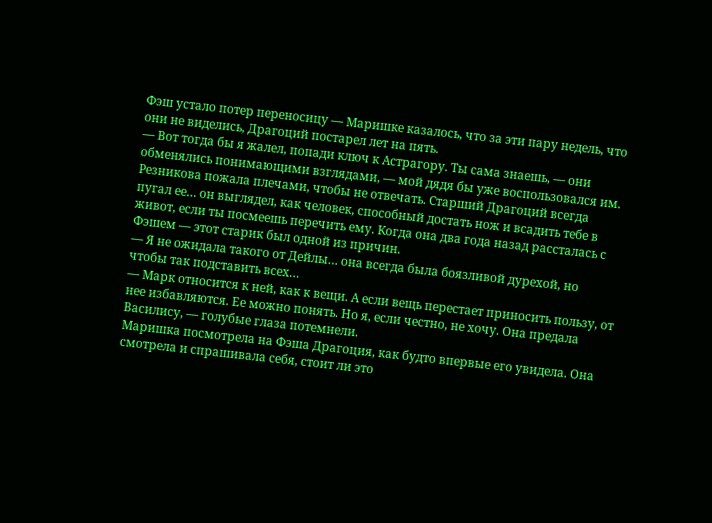Фэш устало потер переносицу — Маришке казалось, что за эти пару недель, что они не виделись, Драгоций постарел лет на пять.
— Вот тогда бы я жалел, попади ключ к Астрагору. Ты сама знаешь, — они обменялись понимающими взглядами, — мой дядя бы уже воспользовался им.
Резникова пожала плечами, чтобы не отвечать. Старший Драгоций всегда пугал ее… он выглядел, как человек, способный достать нож и всадить тебе в живот, если ты посмеешь перечить ему. Когда она два года назад рассталась с Фэшем — этот старик был одной из причин.
— Я не ожидала такого от Дейлы… она всегда была боязливой дурехой, но чтобы так подставить всех…
— Марк относится к ней, как к вещи. А если вещь перестает приносить пользу, от нее избавляются. Ее можно понять. Но я, если честно, не хочу. Она предала Василису, — голубые глаза потемнели.
Маришка посмотрела на Фэша Драгоция, как будто впервые его увидела. Она смотрела и спрашивала себя, стоит ли это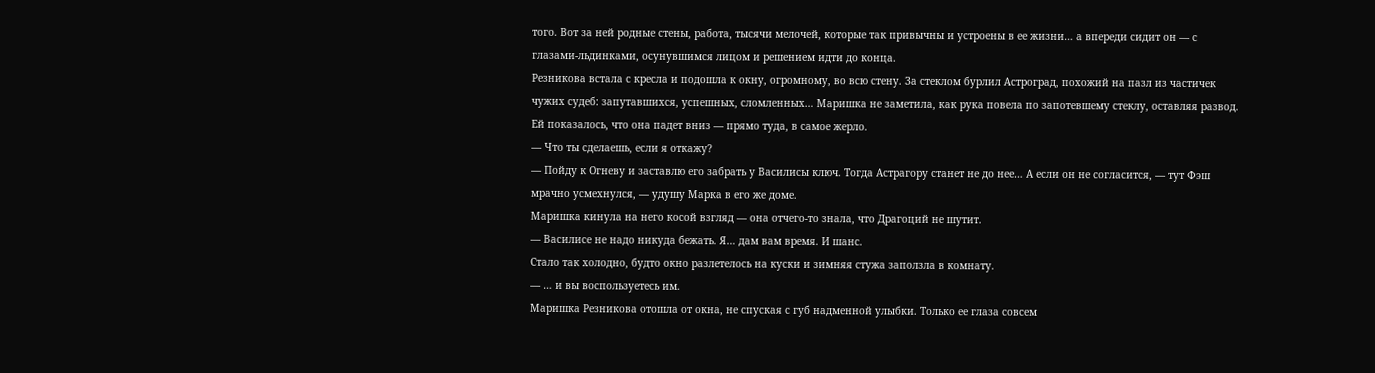того. Вот за ней родные стены, работа, тысячи мелочей, которые так привычны и устроены в ее жизни… а впереди сидит он — с глазами-льдинками, осунувшимся лицом и решением идти до конца.
Резникова встала с кресла и подошла к окну, огромному, во всю стену. За стеклом бурлил Астроград, похожий на пазл из частичек чужих судеб: запутавшихся, успешных, сломленных… Маришка не заметила, как рука повела по запотевшему стеклу, оставляя развод. Ей показалось, что она падет вниз — прямо туда, в самое жерло.
— Что ты сделаешь, если я откажу?
— Пойду к Огневу и заставлю его забрать у Василисы ключ. Тогда Астрагору станет не до нее… А если он не согласится, — тут Фэш мрачно усмехнулся, — удушу Марка в его же доме.
Маришка кинула на него косой взгляд — она отчего-то знала, что Драгоций не шутит.
— Василисе не надо никуда бежать. Я… дам вам время. И шанс.
Стало так холодно, будто окно разлетелось на куски и зимняя стужа заползла в комнату.
— … и вы воспользуетесь им.
Маришка Резникова отошла от окна, не спуская с губ надменной улыбки. Только ее глаза совсем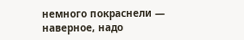немного покраснели — наверное, надо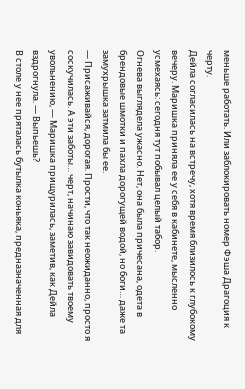меньше работать. Или заблокировать номер Фэша Драгоция к черту.
Дейла согласилась на встречу, хотя время близилось к глубокому вечеру. Маришка приняла ее у себя в кабинете, мысленно усмехаясь: сегодня тут побывал целый табор.
Огнева выглядела ужасно. Нет, она была причесана, одета в брендовые шмотки и пахла дорогущей водой, но боги… даже та замухрышка затмила бы ее.
— Присаживайся, дорогая. Прости, что так неожиданно, просто я соскучилась. А эти заботы… черт, начинаю завидовать твоему увольнению, — Маришка прищурилась, заметив, как Дейла вздрогнула. — Выпьешь?
В столе у нее пряталась бутылка коньяка, предназначенная для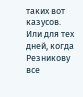таких вот казусов. Или для тех дней, когда Резникову все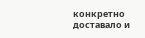конкретно доставало и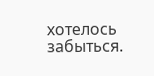хотелось забыться.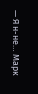— Я н-не… Марк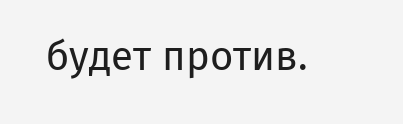будет против.